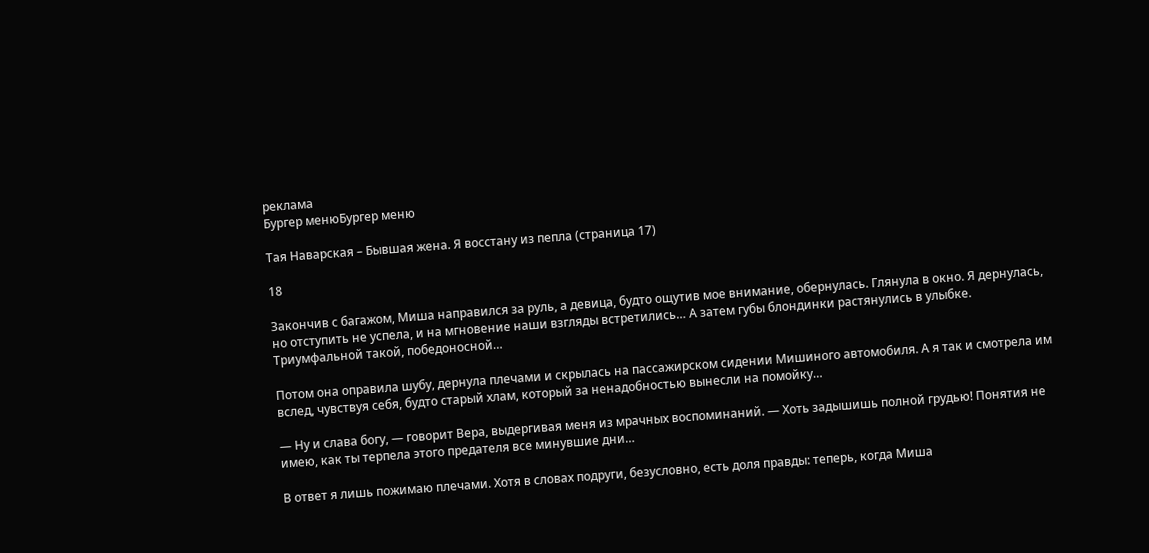реклама
Бургер менюБургер меню

Тая Наварская – Бывшая жена. Я восстану из пепла (страница 17)

18

Закончив с багажом, Миша направился за руль, а девица, будто ощутив мое внимание, обернулась. Глянула в окно. Я дернулась, но отступить не успела, и на мгновение наши взгляды встретились… А затем губы блондинки растянулись в улыбке. Триумфальной такой, победоносной…

Потом она оправила шубу, дернула плечами и скрылась на пассажирском сидении Мишиного автомобиля. А я так и смотрела им вслед, чувствуя себя, будто старый хлам, который за ненадобностью вынесли на помойку…

— Ну и слава богу, — говорит Вера, выдергивая меня из мрачных воспоминаний. — Хоть задышишь полной грудью! Понятия не имею, как ты терпела этого предателя все минувшие дни…

В ответ я лишь пожимаю плечами. Хотя в словах подруги, безусловно, есть доля правды: теперь, когда Миша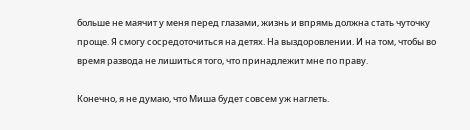больше не маячит у меня перед глазами, жизнь и впрямь должна стать чуточку проще. Я смогу сосредоточиться на детях. На выздоровлении. И на том, чтобы во время развода не лишиться того, что принадлежит мне по праву.

Конечно, я не думаю, что Миша будет совсем уж наглеть.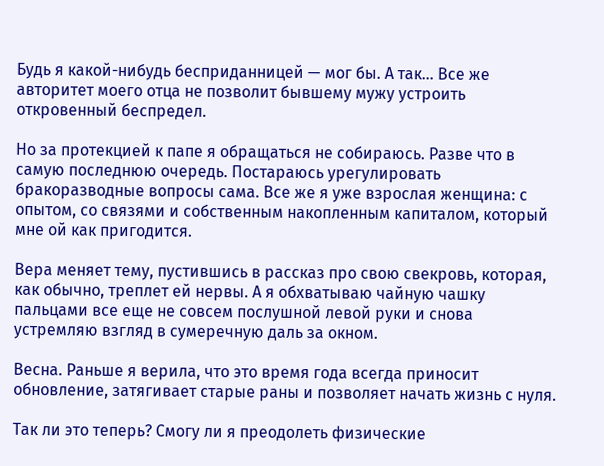Будь я какой-нибудь бесприданницей — мог бы. А так… Все же авторитет моего отца не позволит бывшему мужу устроить откровенный беспредел.

Но за протекцией к папе я обращаться не собираюсь. Разве что в самую последнюю очередь. Постараюсь урегулировать бракоразводные вопросы сама. Все же я уже взрослая женщина: с опытом, со связями и собственным накопленным капиталом, который мне ой как пригодится.

Вера меняет тему, пустившись в рассказ про свою свекровь, которая, как обычно, треплет ей нервы. А я обхватываю чайную чашку пальцами все еще не совсем послушной левой руки и снова устремляю взгляд в сумеречную даль за окном.

Весна. Раньше я верила, что это время года всегда приносит обновление, затягивает старые раны и позволяет начать жизнь с нуля.

Так ли это теперь? Смогу ли я преодолеть физические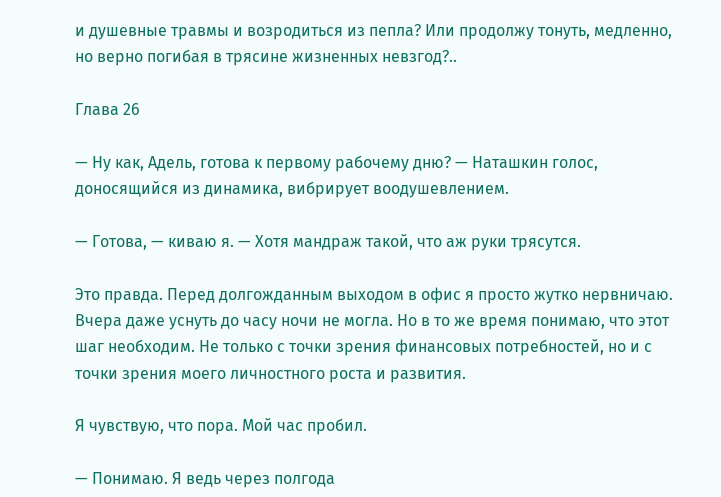и душевные травмы и возродиться из пепла? Или продолжу тонуть, медленно, но верно погибая в трясине жизненных невзгод?..

Глава 26

— Ну как, Адель, готова к первому рабочему дню? — Наташкин голос, доносящийся из динамика, вибрирует воодушевлением.

— Готова, — киваю я. — Хотя мандраж такой, что аж руки трясутся.

Это правда. Перед долгожданным выходом в офис я просто жутко нервничаю. Вчера даже уснуть до часу ночи не могла. Но в то же время понимаю, что этот шаг необходим. Не только с точки зрения финансовых потребностей, но и с точки зрения моего личностного роста и развития.

Я чувствую, что пора. Мой час пробил.

— Понимаю. Я ведь через полгода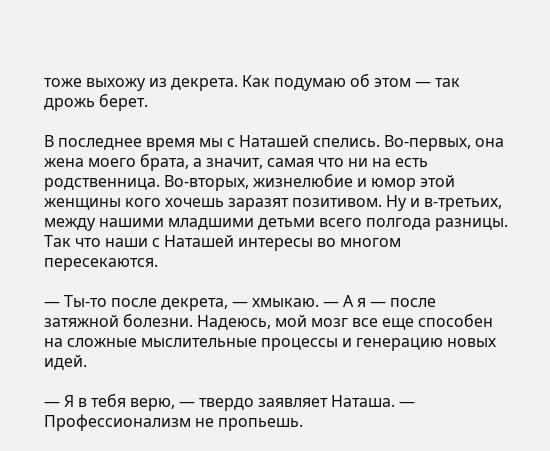тоже выхожу из декрета. Как подумаю об этом — так дрожь берет.

В последнее время мы с Наташей спелись. Во-первых, она жена моего брата, а значит, самая что ни на есть родственница. Во-вторых, жизнелюбие и юмор этой женщины кого хочешь заразят позитивом. Ну и в-третьих, между нашими младшими детьми всего полгода разницы. Так что наши с Наташей интересы во многом пересекаются.

— Ты-то после декрета, — хмыкаю. — А я — после затяжной болезни. Надеюсь, мой мозг все еще способен на сложные мыслительные процессы и генерацию новых идей.

— Я в тебя верю, — твердо заявляет Наташа. — Профессионализм не пропьешь.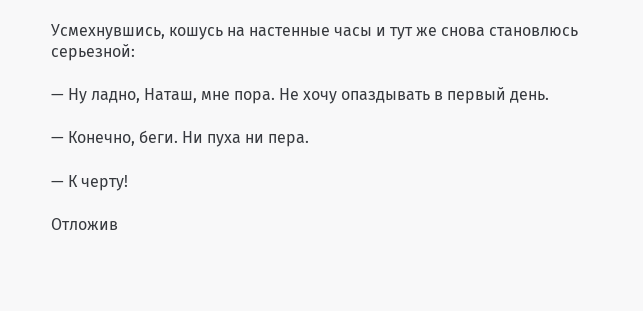Усмехнувшись, кошусь на настенные часы и тут же снова становлюсь серьезной:

— Ну ладно, Наташ, мне пора. Не хочу опаздывать в первый день.

— Конечно, беги. Ни пуха ни пера.

— К черту!

Отложив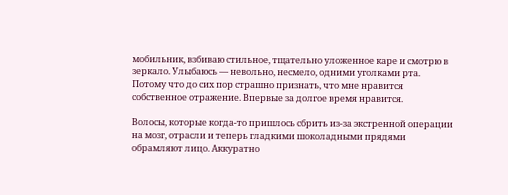мобильник, взбиваю стильное, тщательно уложенное каре и смотрю в зеркало. Улыбаюсь — невольно, несмело, одними уголками рта. Потому что до сих пор страшно признать, что мне нравится собственное отражение. Впервые за долгое время нравится.

Волосы, которые когда-то пришлось сбрить из-за экстренной операции на мозг, отрасли и теперь гладкими шоколадными прядями обрамляют лицо. Аккуратно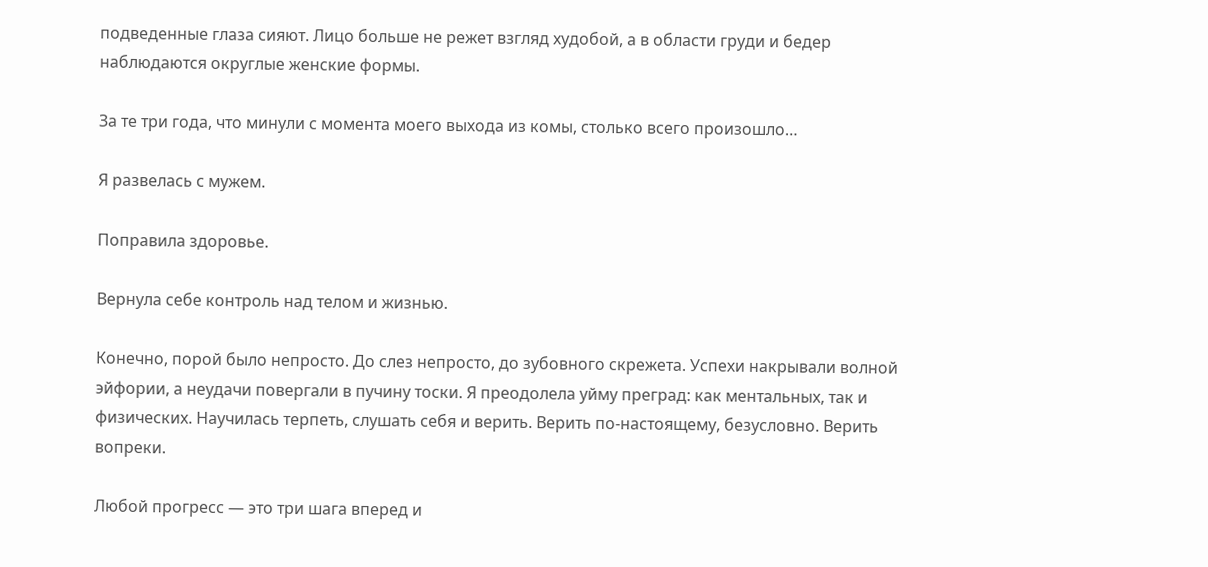подведенные глаза сияют. Лицо больше не режет взгляд худобой, а в области груди и бедер наблюдаются округлые женские формы.

За те три года, что минули с момента моего выхода из комы, столько всего произошло…

Я развелась с мужем.

Поправила здоровье.

Вернула себе контроль над телом и жизнью.

Конечно, порой было непросто. До слез непросто, до зубовного скрежета. Успехи накрывали волной эйфории, а неудачи повергали в пучину тоски. Я преодолела уйму преград: как ментальных, так и физических. Научилась терпеть, слушать себя и верить. Верить по-настоящему, безусловно. Верить вопреки.

Любой прогресс — это три шага вперед и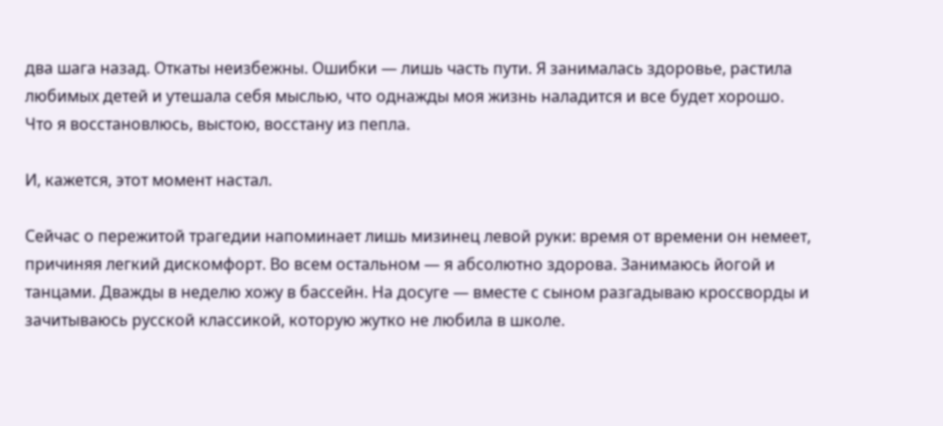два шага назад. Откаты неизбежны. Ошибки — лишь часть пути. Я занималась здоровье, растила любимых детей и утешала себя мыслью, что однажды моя жизнь наладится и все будет хорошо. Что я восстановлюсь, выстою, восстану из пепла.

И, кажется, этот момент настал.

Сейчас о пережитой трагедии напоминает лишь мизинец левой руки: время от времени он немеет, причиняя легкий дискомфорт. Во всем остальном — я абсолютно здорова. Занимаюсь йогой и танцами. Дважды в неделю хожу в бассейн. На досуге — вместе с сыном разгадываю кроссворды и зачитываюсь русской классикой, которую жутко не любила в школе.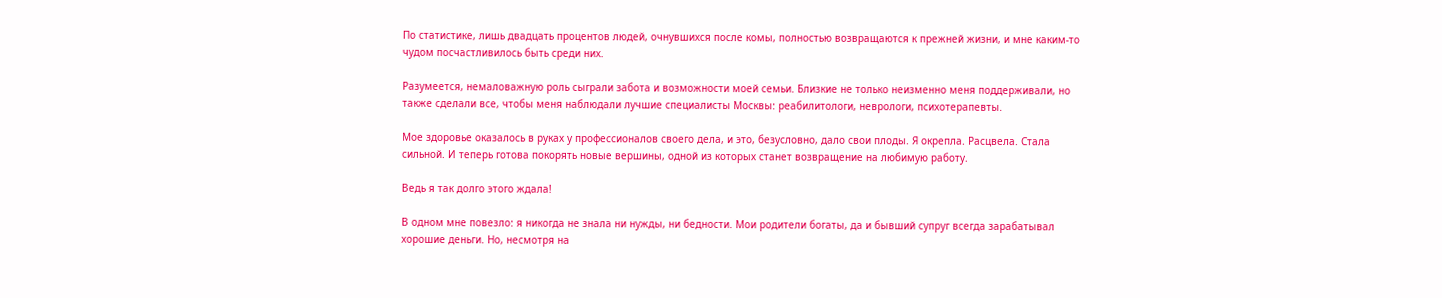По статистике, лишь двадцать процентов людей, очнувшихся после комы, полностью возвращаются к прежней жизни, и мне каким-то чудом посчастливилось быть среди них.

Разумеется, немаловажную роль сыграли забота и возможности моей семьи. Близкие не только неизменно меня поддерживали, но также сделали все, чтобы меня наблюдали лучшие специалисты Москвы: реабилитологи, неврологи, психотерапевты.

Мое здоровье оказалось в руках у профессионалов своего дела, и это, безусловно, дало свои плоды. Я окрепла. Расцвела. Стала сильной. И теперь готова покорять новые вершины, одной из которых станет возвращение на любимую работу.

Ведь я так долго этого ждала!

В одном мне повезло: я никогда не знала ни нужды, ни бедности. Мои родители богаты, да и бывший супруг всегда зарабатывал хорошие деньги. Но, несмотря на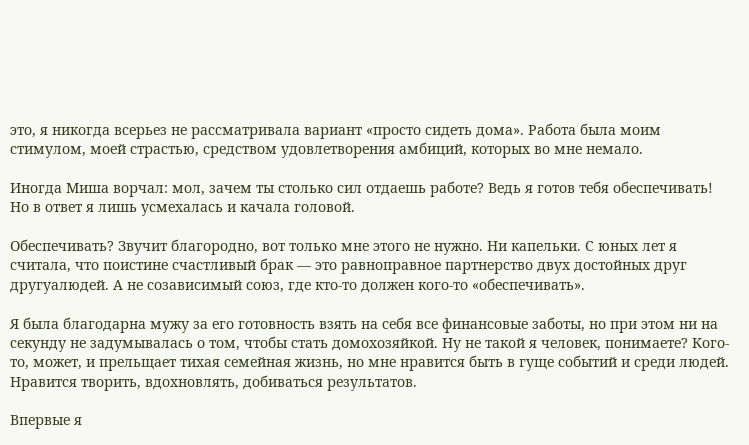это, я никогда всерьез не рассматривала вариант «просто сидеть дома». Работа была моим стимулом, моей страстью, средством удовлетворения амбиций, которых во мне немало.

Иногда Миша ворчал: мол, зачем ты столько сил отдаешь работе? Ведь я готов тебя обеспечивать! Но в ответ я лишь усмехалась и качала головой.

Обеспечивать? Звучит благородно, вот только мне этого не нужно. Ни капельки. С юных лет я считала, что поистине счастливый брак — это равноправное партнерство двух достойных друг другуалюдей. А не созависимый союз, где кто-то должен кого-то «обеспечивать».

Я была благодарна мужу за его готовность взять на себя все финансовые заботы, но при этом ни на секунду не задумывалась о том, чтобы стать домохозяйкой. Ну не такой я человек, понимаете? Кого-то, может, и прельщает тихая семейная жизнь, но мне нравится быть в гуще событий и среди людей. Нравится творить, вдохновлять, добиваться результатов.

Впервые я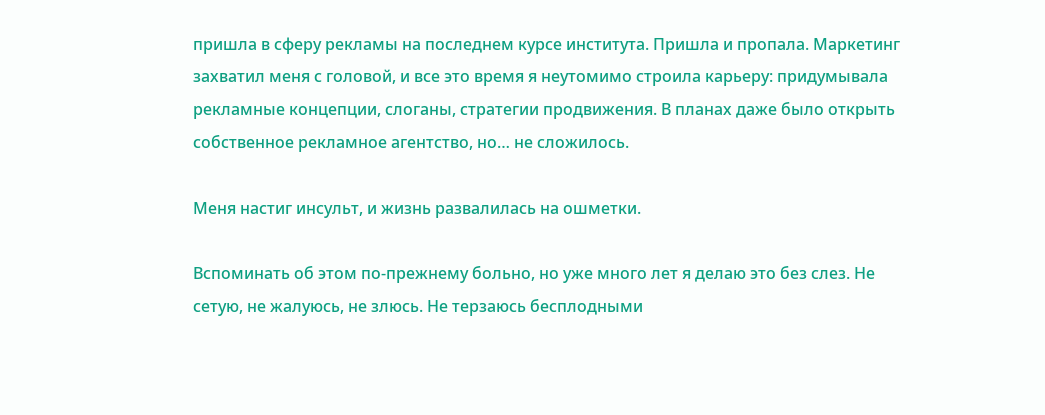пришла в сферу рекламы на последнем курсе института. Пришла и пропала. Маркетинг захватил меня с головой, и все это время я неутомимо строила карьеру: придумывала рекламные концепции, слоганы, стратегии продвижения. В планах даже было открыть собственное рекламное агентство, но… не сложилось.

Меня настиг инсульт, и жизнь развалилась на ошметки.

Вспоминать об этом по-прежнему больно, но уже много лет я делаю это без слез. Не сетую, не жалуюсь, не злюсь. Не терзаюсь бесплодными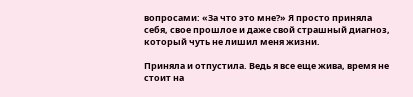вопросами: «За что это мне?» Я просто приняла себя, свое прошлое и даже свой страшный диагноз, который чуть не лишил меня жизни.

Приняла и отпустила. Ведь я все еще жива, время не стоит на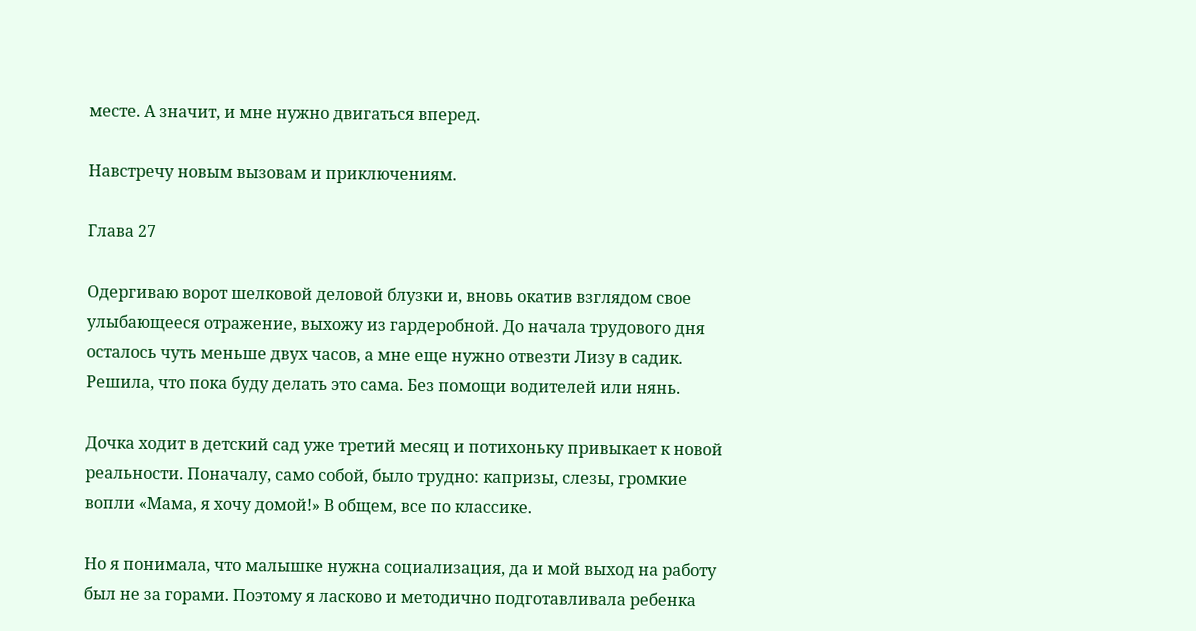месте. А значит, и мне нужно двигаться вперед.

Навстречу новым вызовам и приключениям.

Глава 27

Одергиваю ворот шелковой деловой блузки и, вновь окатив взглядом свое улыбающееся отражение, выхожу из гардеробной. До начала трудового дня осталось чуть меньше двух часов, а мне еще нужно отвезти Лизу в садик. Решила, что пока буду делать это сама. Без помощи водителей или нянь.

Дочка ходит в детский сад уже третий месяц и потихоньку привыкает к новой реальности. Поначалу, само собой, было трудно: капризы, слезы, громкие вопли «Мама, я хочу домой!» В общем, все по классике.

Но я понимала, что малышке нужна социализация, да и мой выход на работу был не за горами. Поэтому я ласково и методично подготавливала ребенка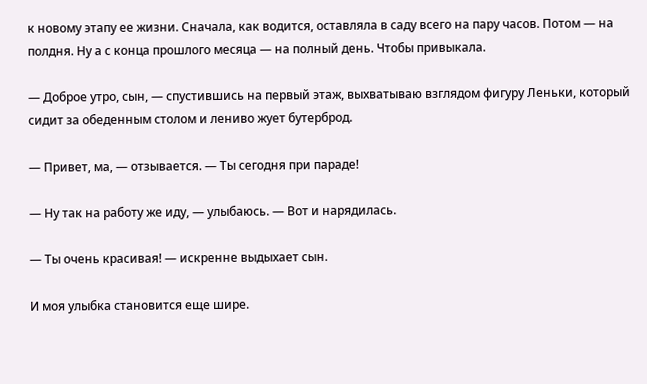к новому этапу ее жизни. Сначала, как водится, оставляла в саду всего на пару часов. Потом — на полдня. Ну а с конца прошлого месяца — на полный день. Чтобы привыкала.

— Доброе утро, сын, — спустившись на первый этаж, выхватываю взглядом фигуру Леньки, который сидит за обеденным столом и лениво жует бутерброд.

— Привет, ма, — отзывается. — Ты сегодня при параде!

— Ну так на работу же иду, — улыбаюсь. — Вот и нарядилась.

— Ты очень красивая! — искренне выдыхает сын.

И моя улыбка становится еще шире.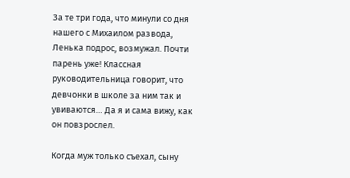За те три года, что минули со дня нашего с Михаилом развода, Ленька подрос, возмужал. Почти парень уже! Классная руководительница говорит, что девчонки в школе за ним так и увиваются… Да я и сама вижу, как он повзрослел.

Когда муж только съехал, сыну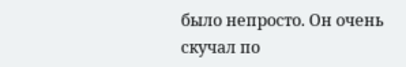было непросто. Он очень скучал по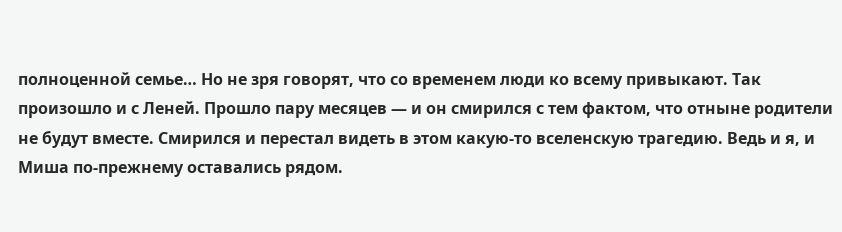полноценной семье… Но не зря говорят, что со временем люди ко всему привыкают. Так произошло и с Леней. Прошло пару месяцев — и он смирился с тем фактом, что отныне родители не будут вместе. Смирился и перестал видеть в этом какую-то вселенскую трагедию. Ведь и я, и Миша по-прежнему оставались рядом.